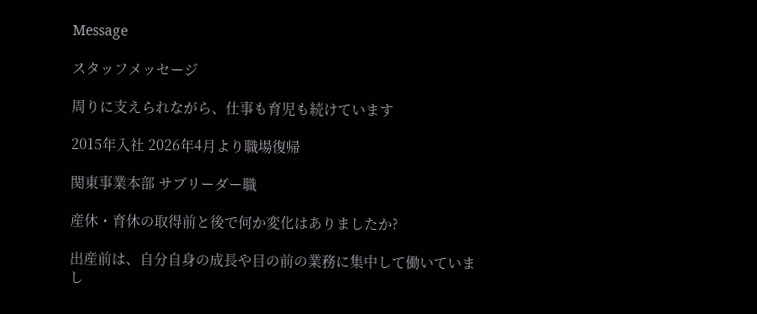Message

スタッフメッセージ

周りに支えられながら、仕事も育児も続けています

2015年入社 2026年4月より職場復帰

関東事業本部 サブリーダー職

産休・育休の取得前と後で何か変化はありましたか?

出産前は、自分自身の成長や目の前の業務に集中して働いていまし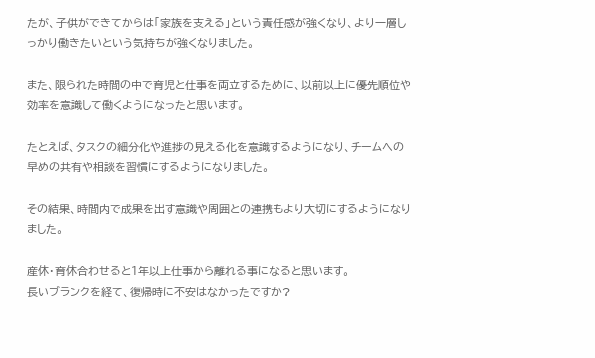たが、子供ができてからは「家族を支える」という責任感が強くなり、より一層しっかり働きたいという気持ちが強くなりました。

また、限られた時間の中で育児と仕事を両立するために、以前以上に優先順位や効率を意識して働くようになったと思います。

たとえば、タスクの細分化や進捗の見える化を意識するようになり、チームへの早めの共有や相談を習慣にするようになりました。

その結果、時間内で成果を出す意識や周囲との連携もより大切にするようになりました。

産休・育休合わせると1年以上仕事から離れる事になると思います。
長いブランクを経て、復帰時に不安はなかったですか?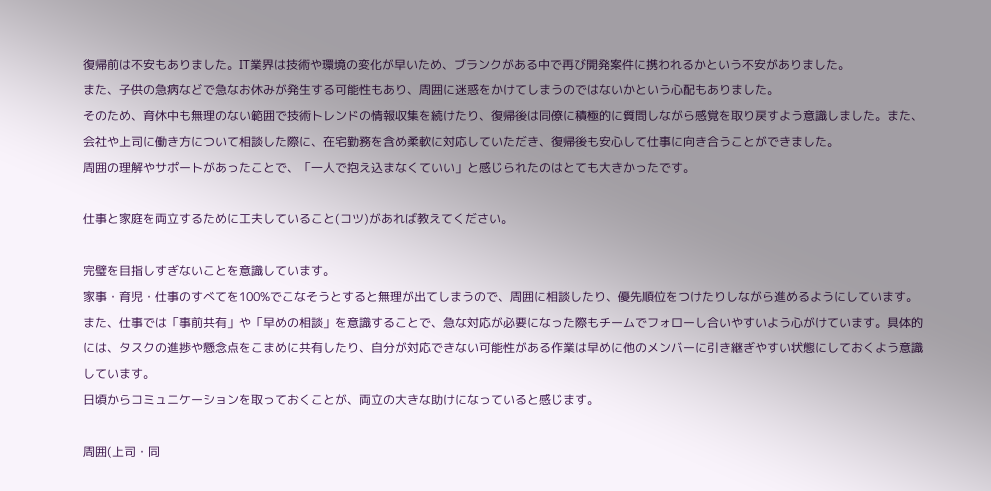復帰前は不安もありました。IT業界は技術や環境の変化が早いため、ブランクがある中で再び開発案件に携われるかという不安がありました。
また、子供の急病などで急なお休みが発生する可能性もあり、周囲に迷惑をかけてしまうのではないかという心配もありました。
そのため、育休中も無理のない範囲で技術トレンドの情報収集を続けたり、復帰後は同僚に積極的に質問しながら感覚を取り戻すよう意識しました。また、会社や上司に働き方について相談した際に、在宅勤務を含め柔軟に対応していただき、復帰後も安心して仕事に向き合うことができました。
周囲の理解やサポートがあったことで、「一人で抱え込まなくていい」と感じられたのはとても大きかったです。

仕事と家庭を両立するために工夫していること(コツ)があれば教えてください。

完璧を目指しすぎないことを意識しています。
家事・育児・仕事のすべてを100%でこなそうとすると無理が出てしまうので、周囲に相談したり、優先順位をつけたりしながら進めるようにしています。また、仕事では「事前共有」や「早めの相談」を意識することで、急な対応が必要になった際もチームでフォローし合いやすいよう心がけています。具体的には、タスクの進捗や懸念点をこまめに共有したり、自分が対応できない可能性がある作業は早めに他のメンバーに引き継ぎやすい状態にしておくよう意識しています。
日頃からコミュニケーションを取っておくことが、両立の大きな助けになっていると感じます。

周囲(上司・同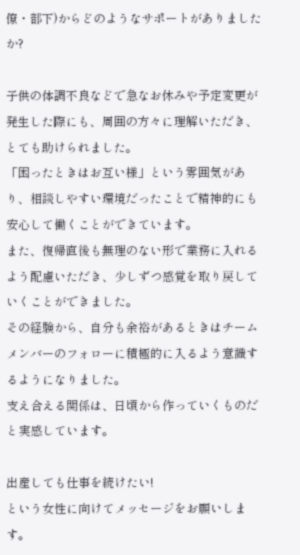僚・部下)からどのようなサポートがありましたか?

子供の体調不良などで急なお休みや予定変更が発生した際にも、周囲の方々に理解いただき、とても助けられました。
「困ったときはお互い様」という雰囲気があり、相談しやすい環境だったことで精神的にも安心して働くことができています。
また、復帰直後も無理のない形で業務に入れるよう配慮いただき、少しずつ感覚を取り戻していくことができました。
その経験から、自分も余裕があるときはチームメンバーのフォローに積極的に入るよう意識するようになりました。
支え合える関係は、日頃から作っていくものだと実感しています。

出産しても仕事を続けたい!
という女性に向けてメッセージをお願いします。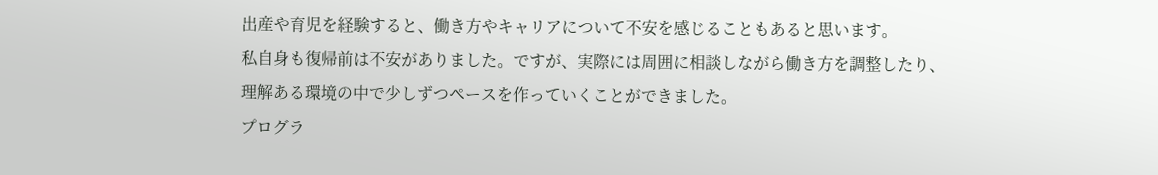出産や育児を経験すると、働き方やキャリアについて不安を感じることもあると思います。
私自身も復帰前は不安がありました。ですが、実際には周囲に相談しながら働き方を調整したり、
理解ある環境の中で少しずつペースを作っていくことができました。
プログラ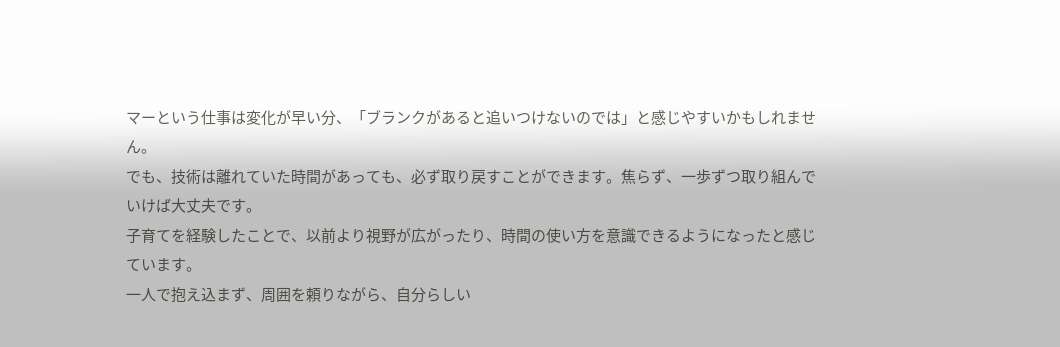マーという仕事は変化が早い分、「ブランクがあると追いつけないのでは」と感じやすいかもしれません。
でも、技術は離れていた時間があっても、必ず取り戻すことができます。焦らず、一歩ずつ取り組んでいけば大丈夫です。
子育てを経験したことで、以前より視野が広がったり、時間の使い方を意識できるようになったと感じています。
一人で抱え込まず、周囲を頼りながら、自分らしい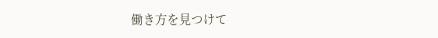働き方を見つけて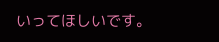いってほしいです。